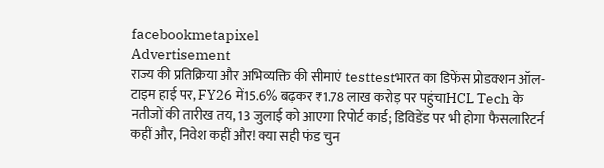facebookmetapixel
Advertisement
राज्य की प्रतिक्रिया और अभिव्यक्ति की सीमाएं testtestभारत का डिफेंस प्रोडक्शन ऑल-टाइम हाई पर, FY26 में15.6% बढ़कर ₹1.78 लाख करोड़ पर पहुंचाHCL Tech के नतीजों की तारीख तय, 13 जुलाई को आएगा रिपोर्ट कार्ड; डिविडेंड पर भी होगा फैसलारिटर्न कहीं और, निवेश कहीं और! क्या सही फंड चुन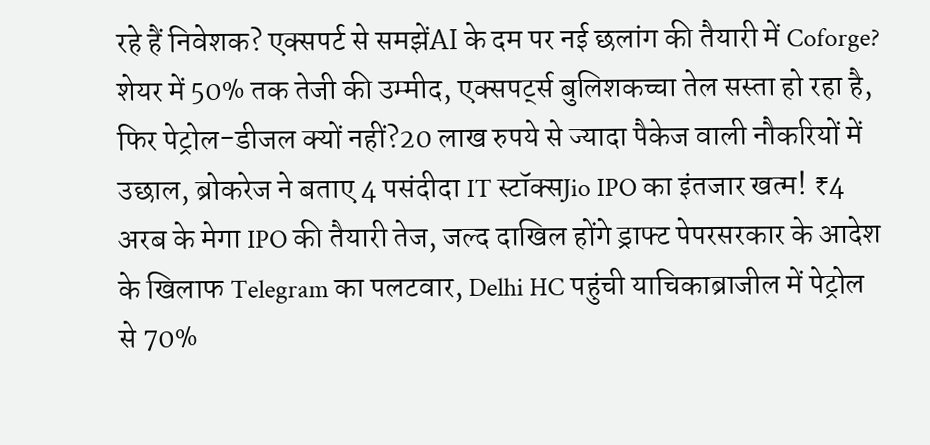रहे हैं निवेशक? एक्सपर्ट से समझेंAI के दम पर नई छलांग की तैयारी में Coforge? शेयर में 50% तक तेजी की उम्मीद, एक्सपर्ट्स बुलिशकच्चा तेल सस्ता हो रहा है, फिर पेट्रोल-डीजल क्यों नहीं?20 लाख रुपये से ज्यादा पैकेज वाली नौकरियों में उछाल, ब्रोकरेज ने बताए 4 पसंदीदा IT स्टॉक्सJio IPO का इंतजार खत्म! ₹4 अरब के मेगा IPO की तैयारी तेज, जल्द दाखिल होंगे ड्राफ्ट पेपरसरकार के आदेश के खिलाफ Telegram का पलटवार, Delhi HC पहुंची याचिकाब्राजील में पेट्रोल से 70%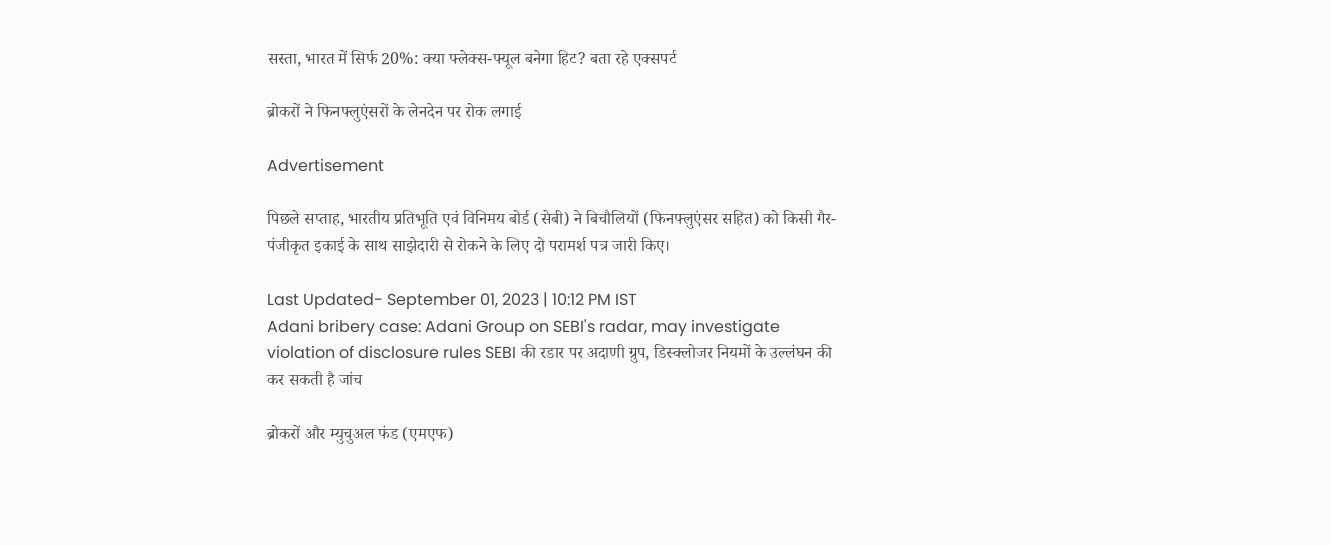सस्ता, भारत में सिर्फ 20%: क्या फ्लेक्स-फ्यूल बनेगा हिट? बता रहे एक्सपर्ट

ब्रोकरों ने फिनफ्लुएंसरों के लेनदेन पर रोक लगाई

Advertisement

पिछले सप्ताह, भारतीय प्रतिभूति एवं विनिमय बोर्ड (सेबी) ने बिचौलियों (फिनफ्लुएंसर सहित) को किसी गैर-पंजीकृत इकाई के साथ साझेदारी से रोकने के लिए दो परामर्श पत्र जारी किए।

Last Updated- September 01, 2023 | 10:12 PM IST
Adani bribery case: Adani Group on SEBI's radar, may investigate violation of disclosure rules SEBI की रडार पर अदाणी ग्रुप, डिस्क्लोजर नियमों के उल्लंघन की कर सकती है जांच

ब्रोकरों और म्युचुअल फंड (एमएफ)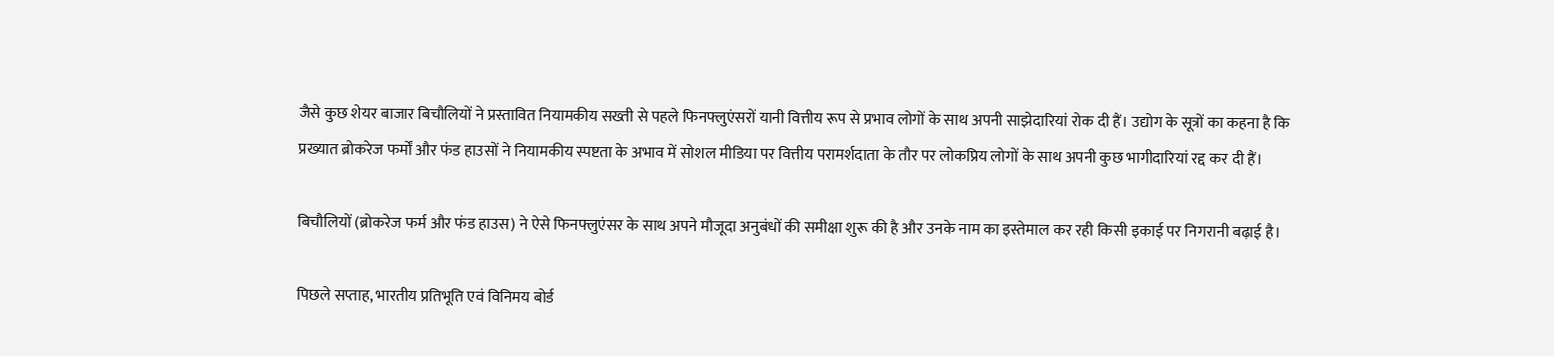जैसे कुछ शेयर बाजार बिचौलियों ने प्रस्तावित नियामकीय सख्ती से पहले फिनफ्लुएंसरों यानी वित्तीय रूप से प्रभाव लोगों के साथ अपनी साझेदारियां रोक दी हैं। उद्योग के सूत्रों का कहना है कि प्रख्यात ब्रोकरेज फर्मों और फंड हाउसों ने नियामकीय स्पष्टता के अभाव में सोशल मीडिया पर वित्तीय परामर्शदाता के तौर पर लोकप्रिय लोगों के साथ अपनी कुछ भागीदारियां रद्द कर दी हैं।

बिचौलियों (ब्रोकरेज फर्म और फंड हाउस) ने ऐसे फिनफ्लुएंसर के साथ अपने मौजूदा अनुबंधों की समीक्षा शुरू की है और उनके नाम का इस्तेमाल कर रही किसी इकाई पर निगरानी बढ़ाई है।

पिछले सप्ताह, भारतीय प्रतिभूति एवं विनिमय बोर्ड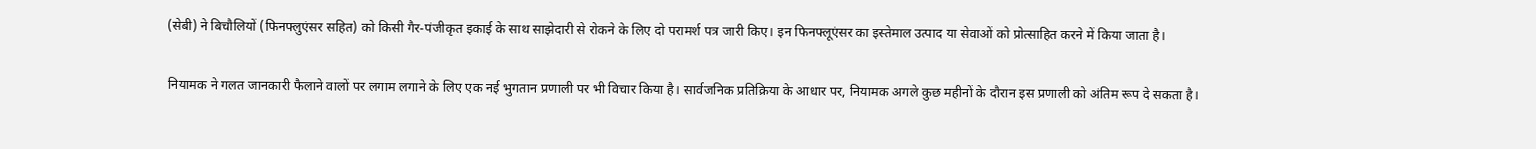(सेबी) ने बिचौलियों (फिनफ्लुएंसर सहित) को किसी गैर-पंजीकृत इकाई के साथ साझेदारी से रोकने के लिए दो परामर्श पत्र जारी किए। इन फिनफ्लूएंसर का इस्तेमाल उत्पाद या सेवाओं को प्रोत्साहित करने में किया जाता है।

नियामक ने गलत जानकारी फैलाने वालों पर लगाम लगाने के लिए एक नई भुगतान प्रणाली पर भी विचार किया है। सार्वजनिक प्रतिक्रिया के आधार पर, नियामक अगले कुछ महीनों के दौरान इस प्रणाली को अंतिम रूप दे सकता है।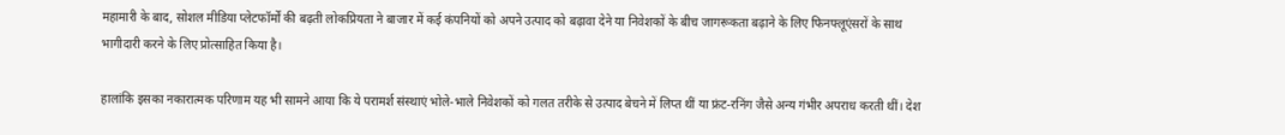महामारी के बाद, सोशल मीडिया प्लेटफॉर्मों की बढ़ती लोकप्रियता ने बाजार में कई कंपनियों को अपने उत्पाद को बढ़ावा देने या निवेशकों के बीच जागरूकता बढ़ाने के लिए फिनफ्लूएंसरों के साथ भागीदारी करने के लिए प्रोत्साहित किया है।

हालांकि इसका नकारात्मक परिणाम यह भी सामने आया कि ये परामर्श संस्थाएं भोले-भाले निवेशकों को गलत तरीके से उत्पाद बेचने में लिप्त थीं या फ्रंट-रनिंग जैसे अन्य गंभीर अपराध करती थीं। देश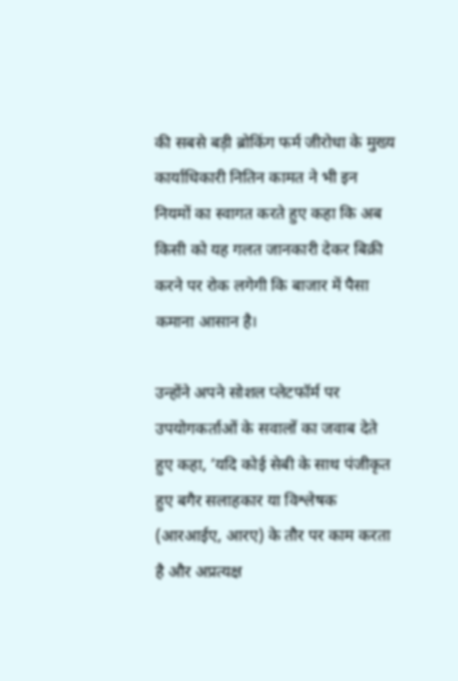की सबसे बड़ी ब्रोकिंग फर्म जीरोधा के मुख्य कार्याधिकारी नितिन कामत ने भी इन नियमों का स्वागत करते हुए कहा कि अब किसी को यह गलत जानकारी देकर बिक्री करने पर रोक लगेगी कि बाजार में पैसा कमाना आसान है।

उन्होंने अपने सोशल प्लेटफॉर्म पर उपयोगकर्ताओं के सवालों का जवाब देते हुए कहा, ‘यदि कोई सेबी के साथ पंजीकृत हुए बगैर सलाहकार या विश्लेषक (आरआईए, आरए) के तौर पर काम करता है और अप्रत्यक्ष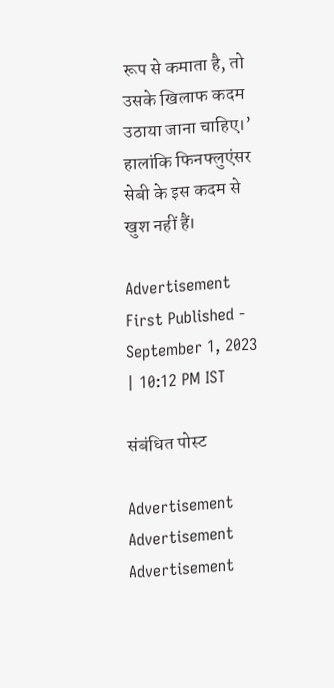रूप से कमाता है, तो उसके खिलाफ कदम उठाया जाना चाहिए।’ हालांकि फिनफ्लुएंसर सेबी के इस कदम से खुश नहीं हैं।

Advertisement
First Published - September 1, 2023 | 10:12 PM IST

संबंधित पोस्ट

Advertisement
Advertisement
Advertisement